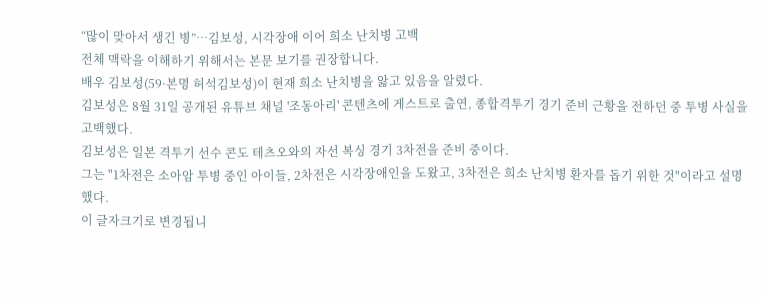“많이 맞아서 생긴 병”…김보성, 시각장애 이어 희소 난치병 고백
전체 맥락을 이해하기 위해서는 본문 보기를 권장합니다.
배우 김보성(59·본명 허석김보성)이 현재 희소 난치병을 앓고 있음을 알렸다.
김보성은 8월 31일 공개된 유튜브 채널 '조동아리' 콘텐츠에 게스트로 출연, 종합격투기 경기 준비 근황을 전하던 중 투병 사실을 고백했다.
김보성은 일본 격투기 선수 콘도 테츠오와의 자선 복싱 경기 3차전을 준비 중이다.
그는 "1차전은 소아암 투병 중인 아이들, 2차전은 시각장애인을 도왔고, 3차전은 희소 난치병 환자를 돕기 위한 것"이라고 설명했다.
이 글자크기로 변경됩니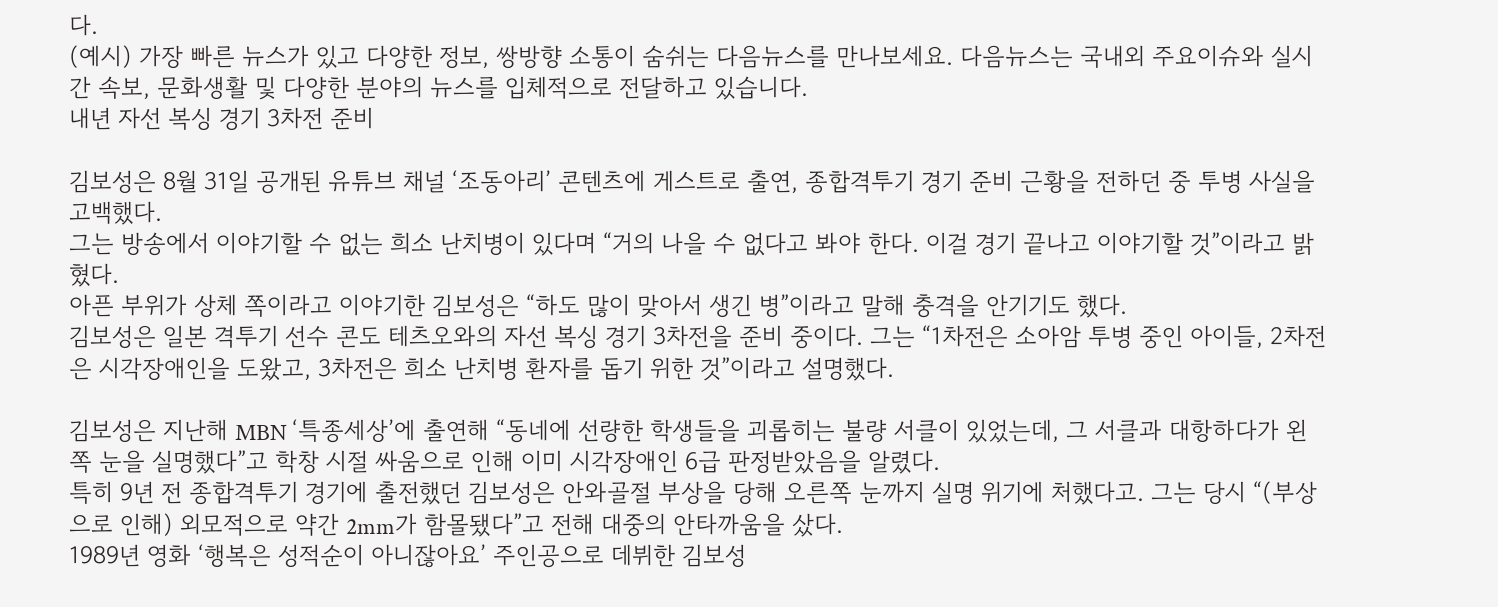다.
(예시) 가장 빠른 뉴스가 있고 다양한 정보, 쌍방향 소통이 숨쉬는 다음뉴스를 만나보세요. 다음뉴스는 국내외 주요이슈와 실시간 속보, 문화생활 및 다양한 분야의 뉴스를 입체적으로 전달하고 있습니다.
내년 자선 복싱 경기 3차전 준비

김보성은 8월 31일 공개된 유튜브 채널 ‘조동아리’ 콘텐츠에 게스트로 출연, 종합격투기 경기 준비 근황을 전하던 중 투병 사실을 고백했다.
그는 방송에서 이야기할 수 없는 희소 난치병이 있다며 “거의 나을 수 없다고 봐야 한다. 이걸 경기 끝나고 이야기할 것”이라고 밝혔다.
아픈 부위가 상체 쪽이라고 이야기한 김보성은 “하도 많이 맞아서 생긴 병”이라고 말해 충격을 안기기도 했다.
김보성은 일본 격투기 선수 콘도 테츠오와의 자선 복싱 경기 3차전을 준비 중이다. 그는 “1차전은 소아암 투병 중인 아이들, 2차전은 시각장애인을 도왔고, 3차전은 희소 난치병 환자를 돕기 위한 것”이라고 설명했다.

김보성은 지난해 MBN ‘특종세상’에 출연해 “동네에 선량한 학생들을 괴롭히는 불량 서클이 있었는데, 그 서클과 대항하다가 왼쪽 눈을 실명했다”고 학창 시절 싸움으로 인해 이미 시각장애인 6급 판정받았음을 알렸다.
특히 9년 전 종합격투기 경기에 출전했던 김보성은 안와골절 부상을 당해 오른쪽 눈까지 실명 위기에 처했다고. 그는 당시 “(부상으로 인해) 외모적으로 약간 2mm가 함몰됐다”고 전해 대중의 안타까움을 샀다.
1989년 영화 ‘행복은 성적순이 아니잖아요’ 주인공으로 데뷔한 김보성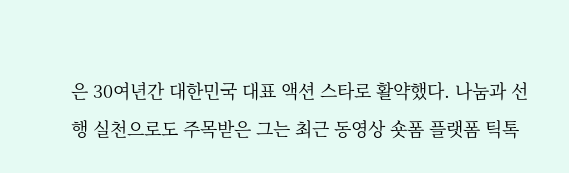은 30여년간 대한민국 대표 액션 스타로 활약했다. 나눔과 선행 실천으로도 주목받은 그는 최근 동영상 숏폼 플랫폼 틱톡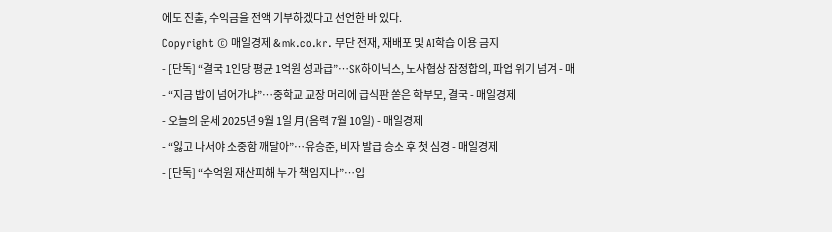에도 진출, 수익금을 전액 기부하겠다고 선언한 바 있다.
Copyright © 매일경제 & mk.co.kr. 무단 전재, 재배포 및 AI학습 이용 금지
- [단독] “결국 1인당 평균 1억원 성과급”…SK하이닉스, 노사협상 잠정합의, 파업 위기 넘겨 - 매
- “지금 밥이 넘어가냐”…중학교 교장 머리에 급식판 쏟은 학부모, 결국 - 매일경제
- 오늘의 운세 2025년 9월 1일 月(음력 7월 10일) - 매일경제
- “잃고 나서야 소중함 깨달아”…유승준, 비자 발급 승소 후 첫 심경 - 매일경제
- [단독] “수억원 재산피해 누가 책임지나”…입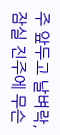주 앞두고 날벼락, 잠실 진주에 무슨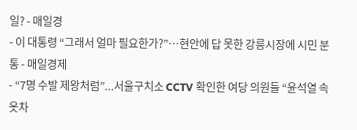일? - 매일경
- 이 대통령 “그래서 얼마 필요한가?”…현안에 답 못한 강릉시장에 시민 분통 - 매일경제
- “7명 수발 제왕처럼”...서울구치소 CCTV 확인한 여당 의원들 “윤석열 속옷차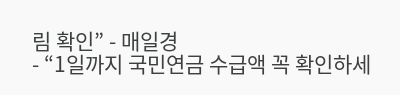림 확인” - 매일경
- “1일까지 국민연금 수급액 꼭 확인하세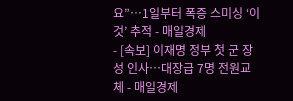요”…1일부터 폭증 스미싱 ‘이것’ 추적 - 매일경제
- [속보] 이재명 정부 첫 군 장성 인사…대장급 7명 전원교체 - 매일경제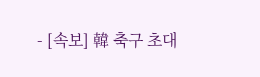- [속보] 韓 축구 초대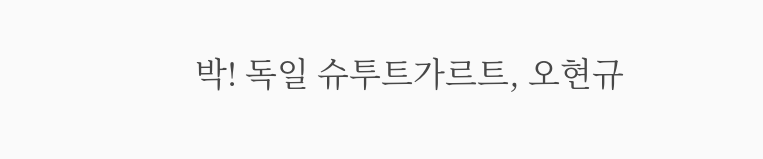박! 독일 슈투트가르트, 오현규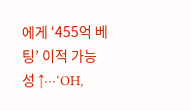에게 ‘455억 베팅’ 이적 가능성 ↑···‘OH,